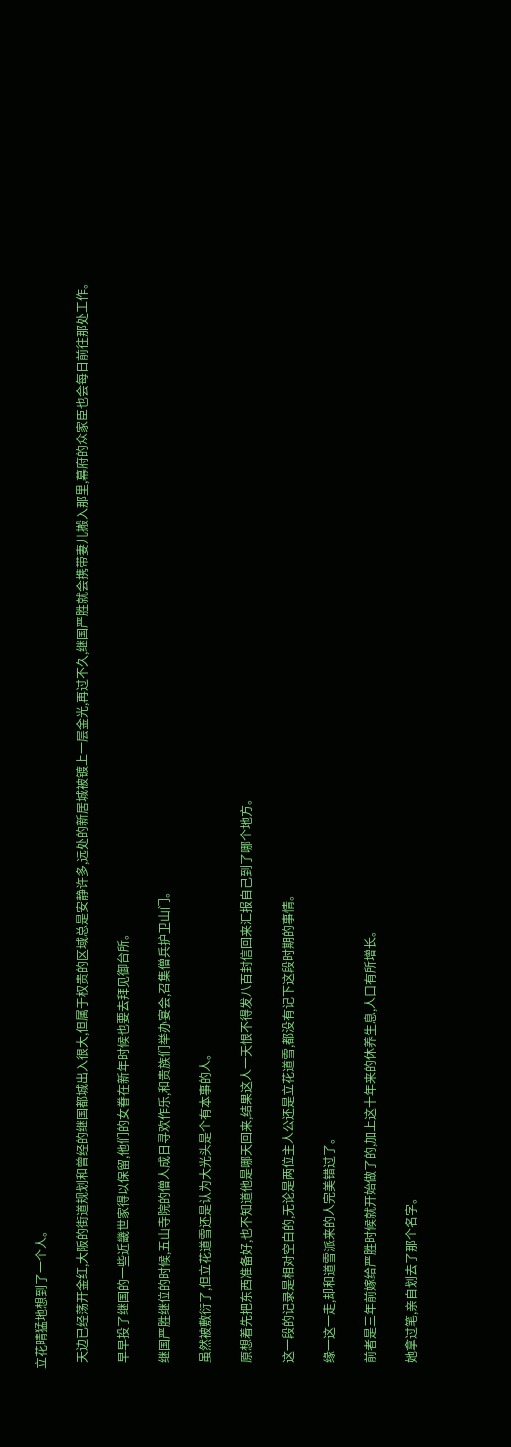立花晴猛地想到了一个人。

  天边已经荡开金红,大阪的街道规划和曾经的继国都城出入很大,但属于权贵的区域总是安静许多,远处的新居城被镀上一层金光,再过不久,继国严胜就会携带妻儿搬入那里,幕府的众家臣也会每日前往那处工作。

  早早投了继国的一些近畿世家得以保留,他们的女眷在新年时候也要去拜见御台所。

  继国严胜继位的时候,五山寺院的僧人成日寻欢作乐,和贵族们举办宴会,召集僧兵护卫山门。

  虽然被敷衍了,但立花道雪还是认为大光头是个有本事的人。

  原想着先把东西准备好,也不知道他是哪天回来,结果这人一天恨不得发八百封信回来汇报自己到了哪个地方。

  这一段的记录是相对空白的,无论是两位主人公还是立花道雪,都没有记下这段时期的事情。

  缘一这一走,却和道雪派来的人完美错过了。

  前者是三年前嫁给严胜时候就开始做了的,加上这十年来的休养生息,人口有所增长。

  她拿过笔,亲自划去了那个名字。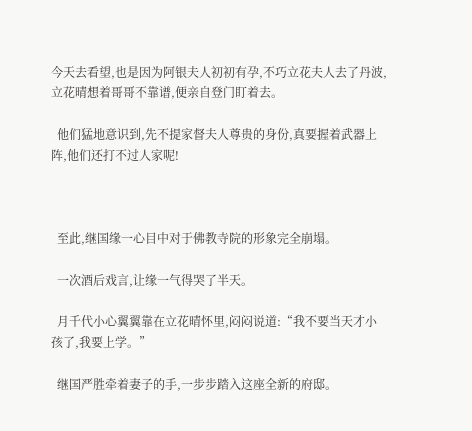今天去看望,也是因为阿银夫人初初有孕,不巧立花夫人去了丹波,立花晴想着哥哥不靠谱,便亲自登门盯着去。

  他们猛地意识到,先不提家督夫人尊贵的身份,真要握着武器上阵,他们还打不过人家呢!



  至此,继国缘一心目中对于佛教寺院的形象完全崩塌。

  一次酒后戏言,让缘一气得哭了半天。

  月千代小心翼翼靠在立花晴怀里,闷闷说道:“我不要当天才小孩了,我要上学。”

  继国严胜牵着妻子的手,一步步踏入这座全新的府邸。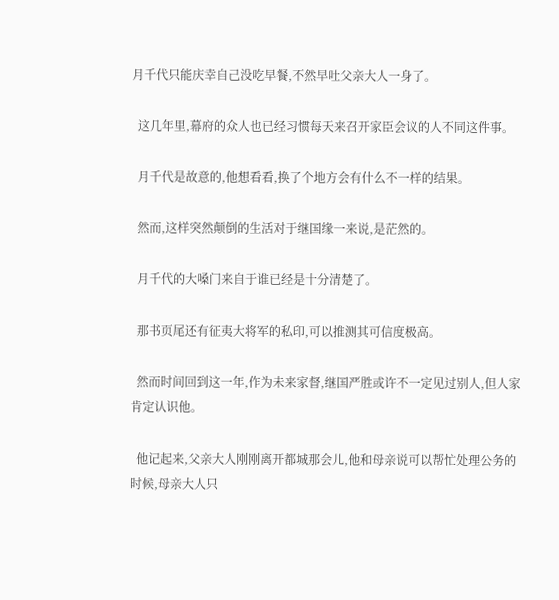月千代只能庆幸自己没吃早餐,不然早吐父亲大人一身了。

  这几年里,幕府的众人也已经习惯每天来召开家臣会议的人不同这件事。

  月千代是故意的,他想看看,换了个地方会有什么不一样的结果。

  然而,这样突然颠倒的生活对于继国缘一来说,是茫然的。

  月千代的大嗓门来自于谁已经是十分清楚了。

  那书页尾还有征夷大将军的私印,可以推测其可信度极高。

  然而时间回到这一年,作为未来家督,继国严胜或许不一定见过别人,但人家肯定认识他。

  他记起来,父亲大人刚刚离开都城那会儿,他和母亲说可以帮忙处理公务的时候,母亲大人只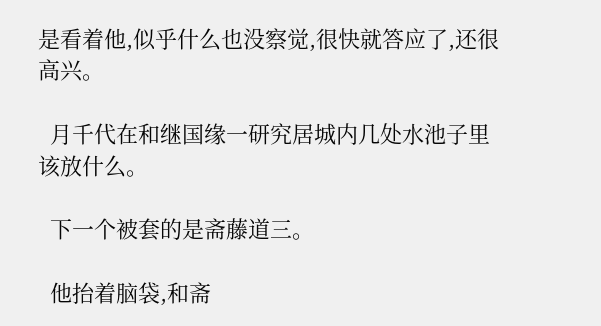是看着他,似乎什么也没察觉,很快就答应了,还很高兴。

  月千代在和继国缘一研究居城内几处水池子里该放什么。

  下一个被套的是斋藤道三。

  他抬着脑袋,和斋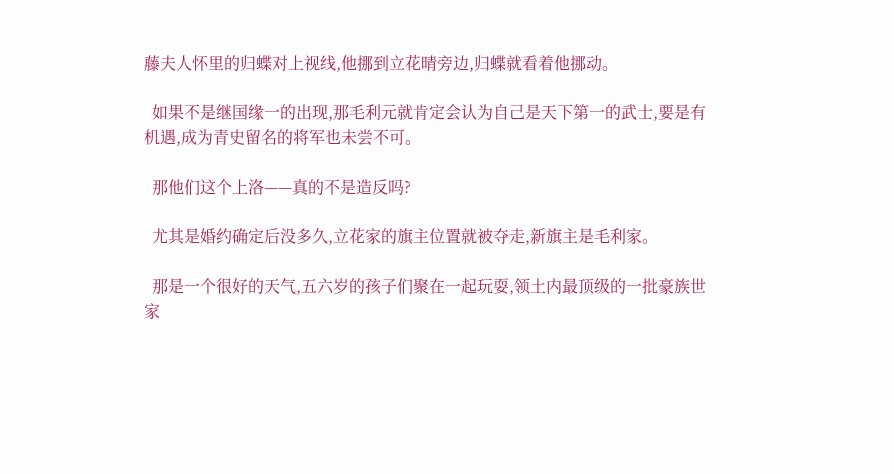藤夫人怀里的归蝶对上视线,他挪到立花晴旁边,归蝶就看着他挪动。

  如果不是继国缘一的出现,那毛利元就肯定会认为自己是天下第一的武士,要是有机遇,成为青史留名的将军也未尝不可。

  那他们这个上洛——真的不是造反吗?

  尤其是婚约确定后没多久,立花家的旗主位置就被夺走,新旗主是毛利家。

  那是一个很好的天气,五六岁的孩子们聚在一起玩耍,领土内最顶级的一批豪族世家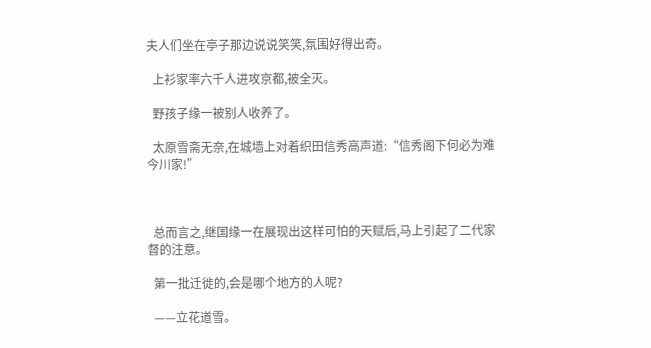夫人们坐在亭子那边说说笑笑,氛围好得出奇。

  上衫家率六千人进攻京都,被全灭。

  野孩子缘一被别人收养了。

  太原雪斋无奈,在城墙上对着织田信秀高声道:“信秀阁下何必为难今川家!”



  总而言之,继国缘一在展现出这样可怕的天赋后,马上引起了二代家督的注意。

  第一批迁徙的,会是哪个地方的人呢?

  ——立花道雪。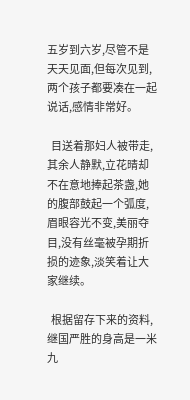五岁到六岁,尽管不是天天见面,但每次见到,两个孩子都要凑在一起说话,感情非常好。

  目送着那妇人被带走,其余人静默,立花晴却不在意地捧起茶盏,她的腹部鼓起一个弧度,眉眼容光不变,美丽夺目,没有丝毫被孕期折损的迹象,淡笑着让大家继续。

  根据留存下来的资料,继国严胜的身高是一米九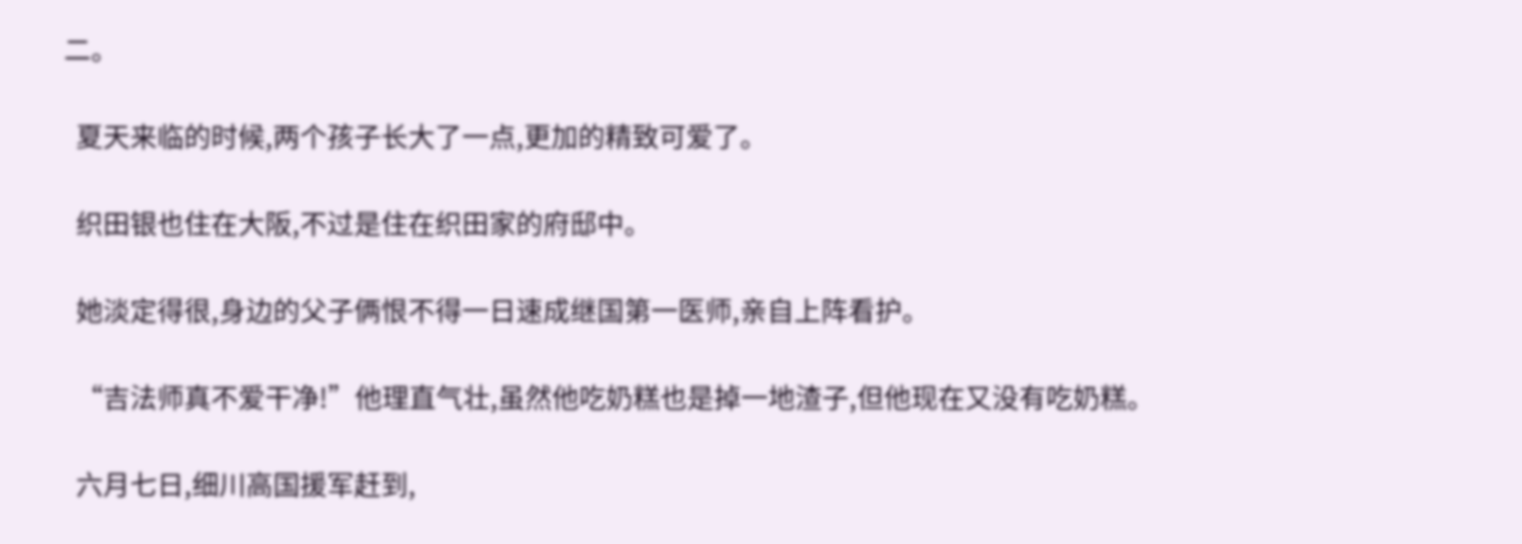二。

  夏天来临的时候,两个孩子长大了一点,更加的精致可爱了。

  织田银也住在大阪,不过是住在织田家的府邸中。

  她淡定得很,身边的父子俩恨不得一日速成继国第一医师,亲自上阵看护。

  “吉法师真不爱干净!”他理直气壮,虽然他吃奶糕也是掉一地渣子,但他现在又没有吃奶糕。

  六月七日,细川高国援军赶到,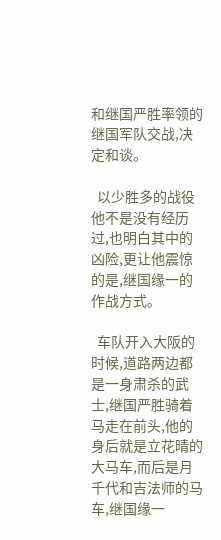和继国严胜率领的继国军队交战,决定和谈。

  以少胜多的战役他不是没有经历过,也明白其中的凶险,更让他震惊的是,继国缘一的作战方式。

  车队开入大阪的时候,道路两边都是一身肃杀的武士,继国严胜骑着马走在前头,他的身后就是立花晴的大马车,而后是月千代和吉法师的马车,继国缘一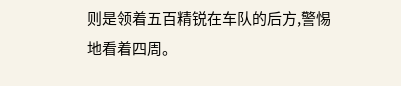则是领着五百精锐在车队的后方,警惕地看着四周。